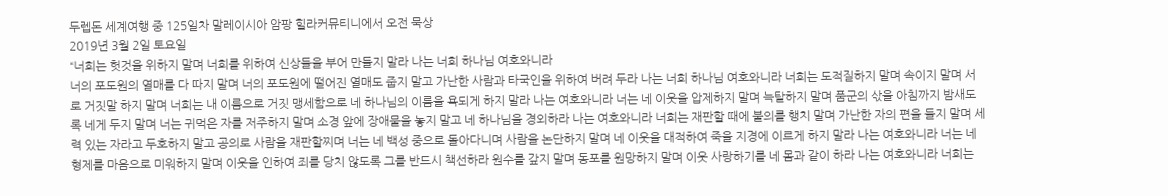두렙돈 세계여행 중 125일차 말레이시아 암팡 힐라커뮤티니에서 오전 묵상
2019년 3월 2일 토요일
“너희는 헛것을 위하지 말며 너희를 위하여 신상들을 부어 만들지 말라 나는 너희 하나님 여호와니라
너의 포도원의 열매를 다 따지 말며 너의 포도원에 떨어진 열매도 줍지 말고 가난한 사람과 타국인을 위하여 버려 두라 나는 너희 하나님 여호와니라 너희는 도적질하지 말며 속이지 말며 서로 거짓말 하지 말며 너희는 내 이름으로 거짓 맹세함으로 네 하나님의 이름을 욕되게 하지 말라 나는 여호와니라 너는 네 이웃을 압제하지 말며 늑탈하지 말며 품군의 삯을 아침까지 밤새도록 네게 두지 말며 너는 귀먹은 자를 저주하지 말며 소경 앞에 장애물을 놓지 말고 네 하나님을 경외하라 나는 여호와니라 너희는 재판할 때에 불의를 행치 말며 가난한 자의 편을 들지 말며 세력 있는 자라고 두호하지 말고 공의로 사람을 재판할찌며 너는 네 백성 중으로 돌아다니며 사람을 논단하지 말며 네 이웃을 대적하여 죽을 지경에 이르게 하지 말라 나는 여호와니라 너는 네 형제를 마음으로 미워하지 말며 이웃을 인하여 죄를 당치 않도록 그를 반드시 책선하라 원수를 갚지 말며 동포를 원망하지 말며 이웃 사랑하기를 네 몸과 같이 하라 나는 여호와니라 너희는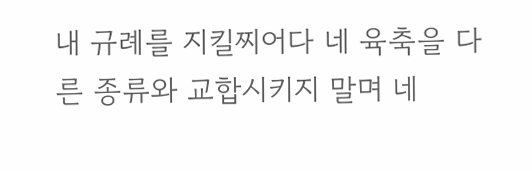내 규례를 지킬찌어다 네 육축을 다른 종류와 교합시키지 말며 네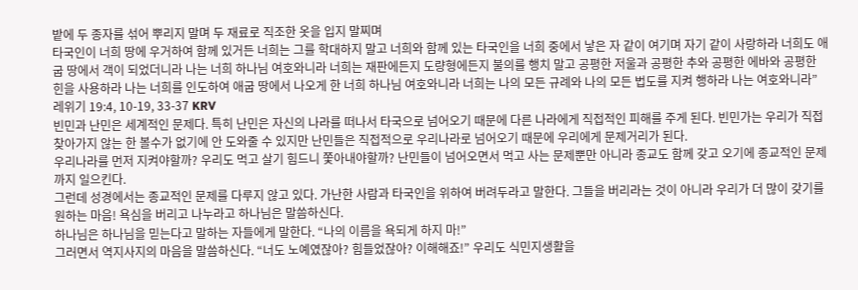밭에 두 종자를 섞어 뿌리지 말며 두 재료로 직조한 옷을 입지 말찌며
타국인이 너희 땅에 우거하여 함께 있거든 너희는 그를 학대하지 말고 너희와 함께 있는 타국인을 너희 중에서 낳은 자 같이 여기며 자기 같이 사랑하라 너희도 애굽 땅에서 객이 되었더니라 나는 너희 하나님 여호와니라 너희는 재판에든지 도량형에든지 불의를 행치 말고 공평한 저울과 공평한 추와 공평한 에바와 공평한 힌을 사용하라 나는 너희를 인도하여 애굽 땅에서 나오게 한 너희 하나님 여호와니라 너희는 나의 모든 규례와 나의 모든 법도를 지켜 행하라 나는 여호와니라”
레위기 19:4, 10-19, 33-37 KRV
빈민과 난민은 세계적인 문제다. 특히 난민은 자신의 나라를 떠나서 타국으로 넘어오기 때문에 다른 나라에게 직접적인 피해를 주게 된다. 빈민가는 우리가 직접 찾아가지 않는 한 볼수가 없기에 안 도와줄 수 있지만 난민들은 직접적으로 우리나라로 넘어오기 때문에 우리에게 문제거리가 된다.
우리나라를 먼저 지켜야할까? 우리도 먹고 살기 힘드니 쫓아내야할까? 난민들이 넘어오면서 먹고 사는 문제뿐만 아니라 종교도 함께 갖고 오기에 종교적인 문제까지 일으킨다.
그런데 성경에서는 종교적인 문제를 다루지 않고 있다. 가난한 사람과 타국인을 위하여 버려두라고 말한다. 그들을 버리라는 것이 아니라 우리가 더 많이 갖기를 원하는 마음! 욕심을 버리고 나누라고 하나님은 말씀하신다.
하나님은 하나님을 믿는다고 말하는 자들에게 말한다. “나의 이름을 욕되게 하지 마!”
그러면서 역지사지의 마음을 말씀하신다. “너도 노예였잖아? 힘들었잖아? 이해해죠!” 우리도 식민지생활을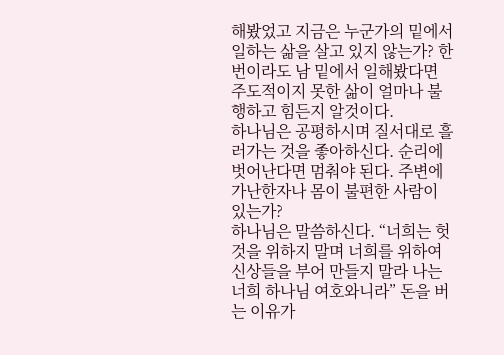해봤었고 지금은 누군가의 밑에서 일하는 삶을 살고 있지 않는가? 한번이라도 남 밑에서 일해봤다면 주도적이지 못한 삶이 얼마나 불행하고 힘든지 알것이다.
하나님은 공평하시며 질서대로 흘러가는 것을 좋아하신다. 순리에 벗어난다면 멈춰야 된다. 주변에 가난한자나 몸이 불편한 사람이 있는가?
하나님은 말씀하신다. “너희는 헛것을 위하지 말며 너희를 위하여 신상들을 부어 만들지 말라 나는 너희 하나님 여호와니라” 돈을 버는 이유가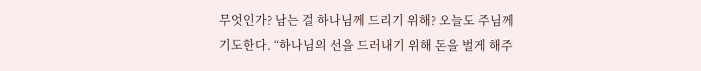무엇인가? 남는 걸 하나님께 드리기 위해? 오늘도 주님께 기도한다. “하나님의 선을 드러내기 위해 돈을 벌게 해주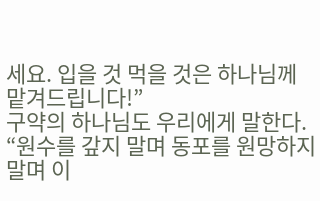세요. 입을 것 먹을 것은 하나님께 맡겨드립니다!”
구약의 하나님도 우리에게 말한다.
“원수를 갚지 말며 동포를 원망하지 말며 이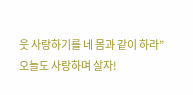웃 사랑하기를 네 몸과 같이 하라”
오늘도 사랑하며 살자!